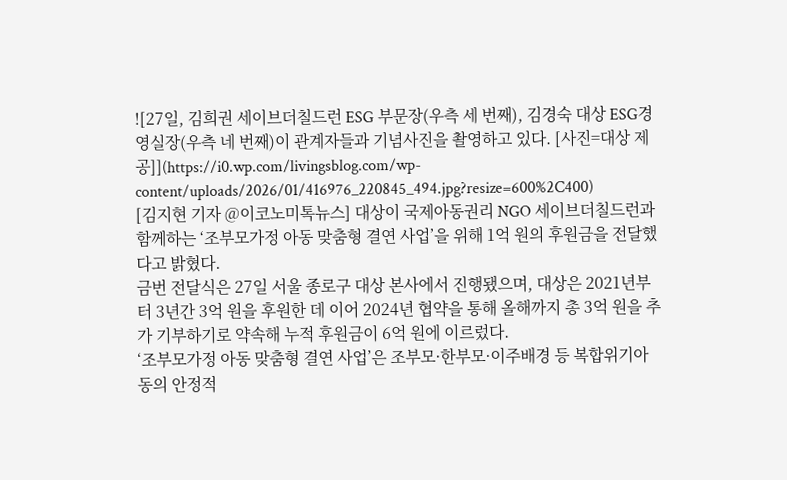![27일, 김희권 세이브더칠드런 ESG 부문장(우측 세 번째), 김경숙 대상 ESG경영실장(우측 네 번째)이 관계자들과 기념사진을 촬영하고 있다. [사진=대상 제공]](https://i0.wp.com/livingsblog.com/wp-content/uploads/2026/01/416976_220845_494.jpg?resize=600%2C400)
[김지현 기자 @이코노미톡뉴스] 대상이 국제아동권리 NGO 세이브더칠드런과 함께하는 ‘조부모가정 아동 맞춤형 결연 사업’을 위해 1억 원의 후원금을 전달했다고 밝혔다.
금번 전달식은 27일 서울 종로구 대상 본사에서 진행됐으며, 대상은 2021년부터 3년간 3억 원을 후원한 데 이어 2024년 협약을 통해 올해까지 총 3억 원을 추가 기부하기로 약속해 누적 후원금이 6억 원에 이르렀다.
‘조부모가정 아동 맞춤형 결연 사업’은 조부모·한부모·이주배경 등 복합위기아동의 안정적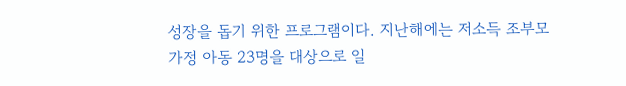성장을 돕기 위한 프로그램이다. 지난해에는 저소득 조부모가정 아동 23명을 대상으로 일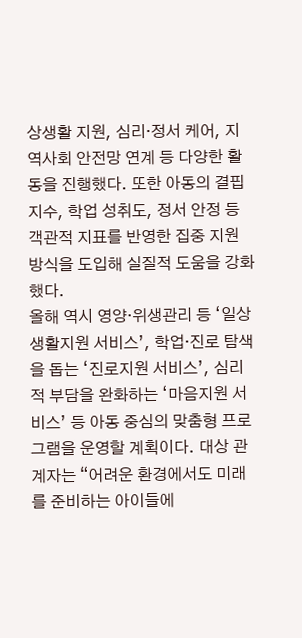상생활 지원, 심리·정서 케어, 지역사회 안전망 연계 등 다양한 활동을 진행했다. 또한 아동의 결핍 지수, 학업 성취도, 정서 안정 등 객관적 지표를 반영한 집중 지원 방식을 도입해 실질적 도움을 강화했다.
올해 역시 영양·위생관리 등 ‘일상생활지원 서비스’, 학업·진로 탐색을 돕는 ‘진로지원 서비스’, 심리적 부담을 완화하는 ‘마음지원 서비스’ 등 아동 중심의 맞춤형 프로그램을 운영할 계획이다. 대상 관계자는 “어려운 환경에서도 미래를 준비하는 아이들에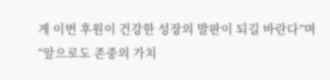게 이번 후원이 건강한 성장의 발판이 되길 바란다”며 “앞으로도 존중의 가치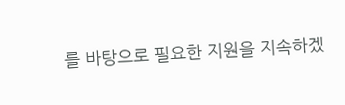를 바탕으로 필요한 지원을 지속하겠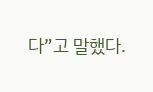다”고 말했다.